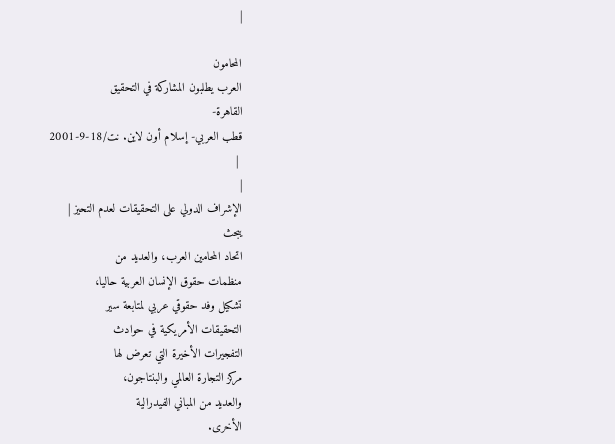|

المحامون
العرب يطلبون المشاركة في التحقيق
القاهرة-
قطب العربي- إسلام أون لاين. نت/18-9-2001
 |
|
الإشراف الدولي على التحقيقات لعدم التحيز |
يبحث
اتحاد المحامين العرب، والعديد من
منظمات حقوق الإنسان العربية حاليا،
تشكيل وفد حقوقي عربي لمتابعة سير
التحقيقات الأمريكية في حوادث
التفجيرات الأخيرة التي تعرض لها
مركز التجارة العالمي والبنتاجون،
والعديد من المباني الفيدرالية
الأخرى.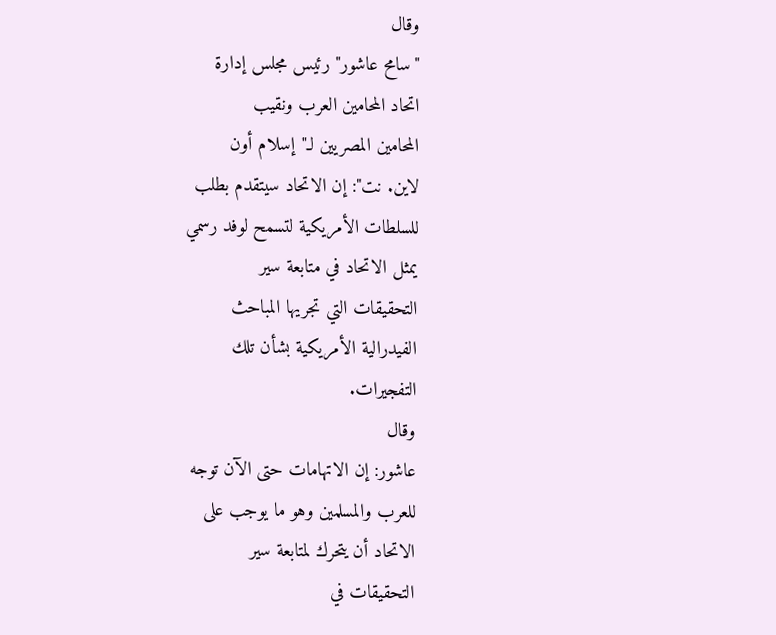وقال
"سامح عاشور" رئيس مجلس إدارة
اتحاد المحامين العرب ونقيب
المحامين المصريين لـ"إسلام أون
لاين. نت": إن الاتحاد سيتقدم بطلب
للسلطات الأمريكية لتسمح لوفد رسمي
يمثل الاتحاد في متابعة سير
التحقيقات التي تجريها المباحث
الفيدرالية الأمريكية بشأن تلك
التفجيرات.
وقال
عاشور: إن الاتهامات حتى الآن توجه
للعرب والمسلمين وهو ما يوجب على
الاتحاد أن يتحرك لمتابعة سير
التحقيقات في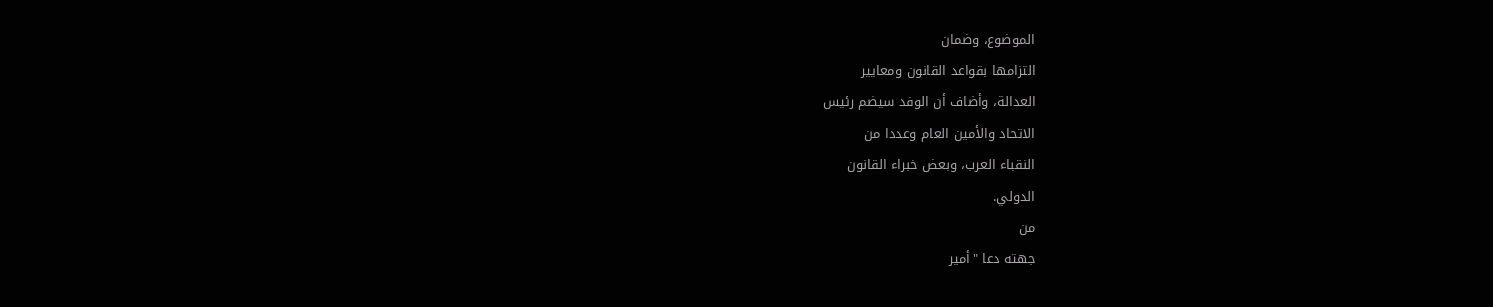الموضوع، وضمان
التزامها بقواعد القانون ومعايير
العدالة، وأضاف أن الوفد سيضم رئيس
الاتحاد والأمين العام وعددا من
النقباء العرب، وبعض خبراء القانون
الدولي.
من
جهته دعا "أمير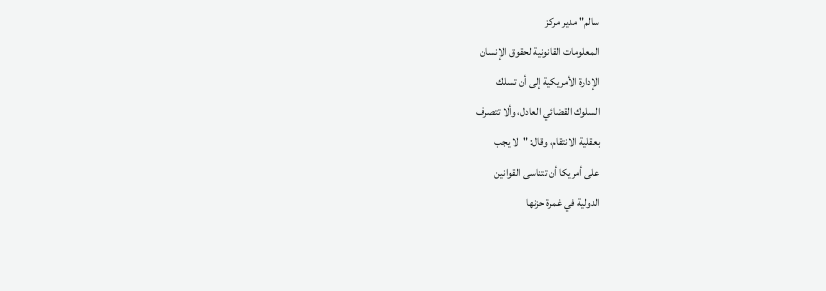سالم" مدير مركز
المعلومات القانونية لحقوق الإنسان
الإدارة الأمريكية إلى أن تسلك
السلوك القضائي العادل، وألا تتصرف
بعقلية الانتقام، وقال: "لا يجب
على أمريكا أن تتناسى القوانين
الدولية في غمرة حزنها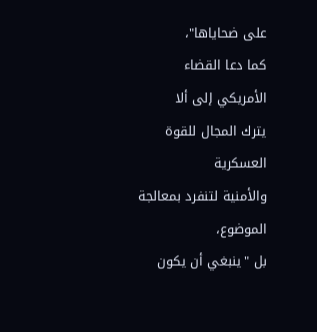على ضحاياها"،
كما دعا القضاء الأمريكي إلى ألا
يترك المجال للقوة العسكرية
والأمنية لتنفرد بمعالجة الموضوع،
بل "ينبغي أن يكون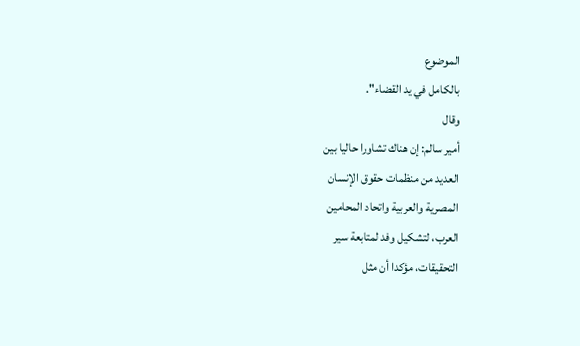الموضوع
بالكامل في يد القضاء".
وقال
أمير سالم: إن هناك تشاورا حاليا بين
العديد من منظمات حقوق الإنسان
المصرية والعربية واتحاد المحامين
العرب، لتشكيل وفد لمتابعة سير
التحقيقات، مؤكدا أن مثل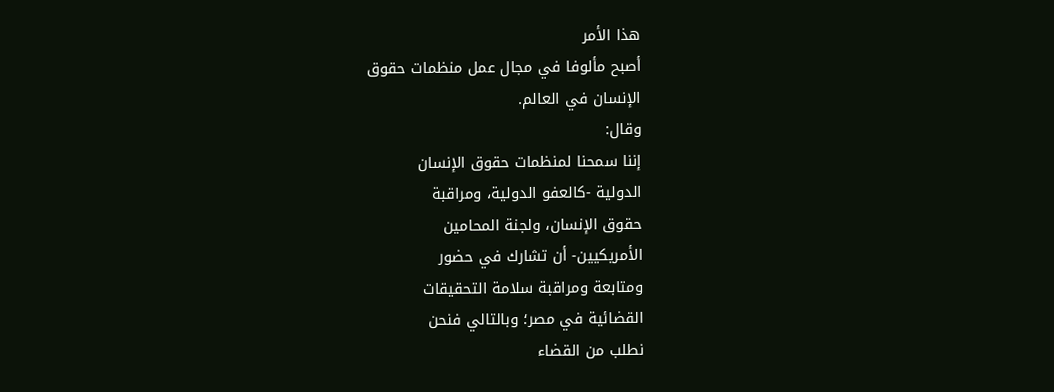هذا الأمر
أصبح مألوفا في مجال عمل منظمات حقوق
الإنسان في العالم.
وقال:
إننا سمحنا لمنظمات حقوق الإنسان
الدولية -كالعفو الدولية، ومراقبة
حقوق الإنسان، ولجنة المحامين
الأمريكيين- أن تشارك في حضور
ومتابعة ومراقبة سلامة التحقيقات
القضائية في مصر؛ وبالتالي فنحن
نطلب من القضاء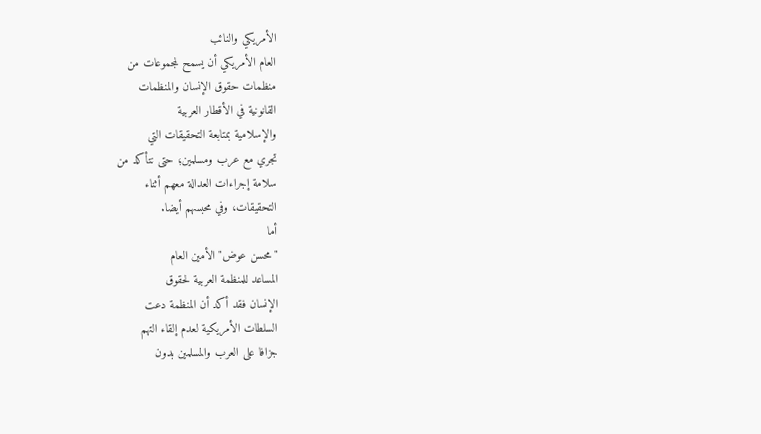الأمريكي والنائب
العام الأمريكي أن يسمح لمجموعات من
منظمات حقوق الإنسان والمنظمات
القانونية في الأقطار العربية
والإسلامية بمتابعة التحقيقات التي
تجري مع عرب ومسلمين؛ حتى نتأكد من
سلامة إجراءات العدالة معهم أثناء
التحقيقات، وفي محبسهم أيضا.
أما
"محسن عوض" الأمين العام
المساعد للمنظمة العربية لحقوق
الإنسان فقد أكد أن المنظمة دعت
السلطات الأمريكية لعدم إلقاء التهم
جزافا على العرب والمسلمين بدون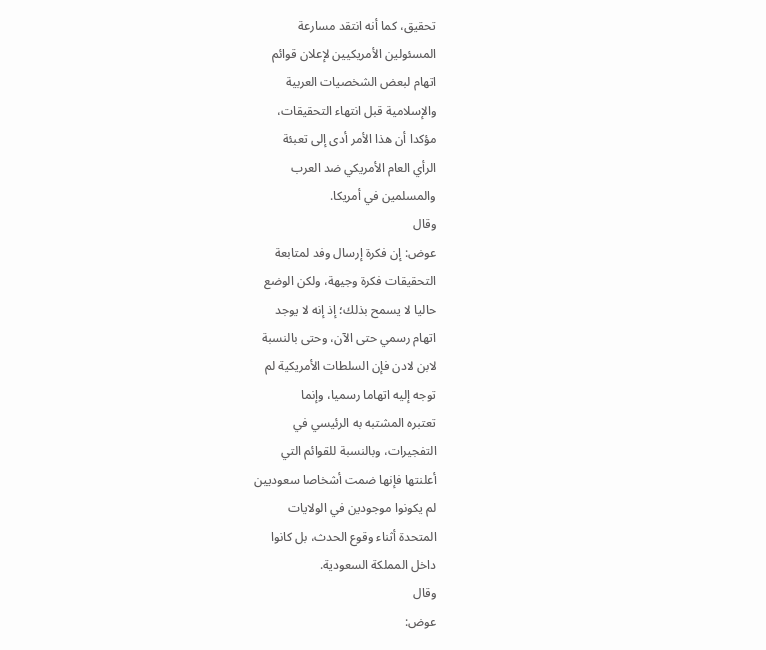تحقيق، كما أنه انتقد مسارعة
المسئولين الأمريكيين لإعلان قوائم
اتهام لبعض الشخصيات العربية
والإسلامية قبل انتهاء التحقيقات،
مؤكدا أن هذا الأمر أدى إلى تعبئة
الرأي العام الأمريكي ضد العرب
والمسلمين في أمريكا.
وقال
عوض: إن فكرة إرسال وفد لمتابعة
التحقيقات فكرة وجيهة، ولكن الوضع
حاليا لا يسمح بذلك؛ إذ إنه لا يوجد
اتهام رسمي حتى الآن، وحتى بالنسبة
لابن لادن فإن السلطات الأمريكية لم
توجه إليه اتهاما رسميا، وإنما
تعتبره المشتبه به الرئيسي في
التفجيرات، وبالنسبة للقوائم التي
أعلنتها فإنها ضمت أشخاصا سعوديين
لم يكونوا موجودين في الولايات
المتحدة أثناء وقوع الحدث، بل كانوا
داخل المملكة السعودية.
وقال
عوض: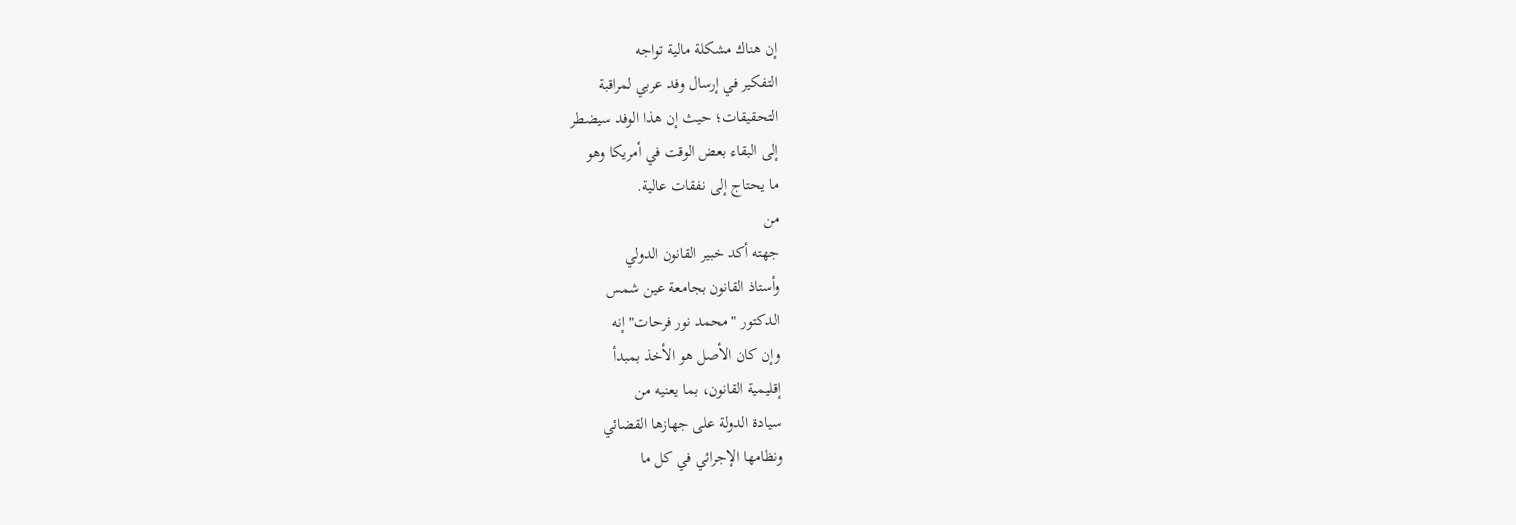إن هناك مشكلة مالية تواجه
التفكير في إرسال وفد عربي لمراقبة
التحقيقات؛ حيث إن هذا الوفد سيضطر
إلى البقاء بعض الوقت في أمريكا وهو
ما يحتاج إلى نفقات عالية.
من
جهته أكد خبير القانون الدولي
وأستاذ القانون بجامعة عين شمس
الدكتور "محمد نور فرحات" إنه
وإن كان الأصل هو الأخذ بمبدأ
إقليمية القانون، بما يعنيه من
سيادة الدولة على جهازها القضائي
ونظامها الإجرائي في كل ما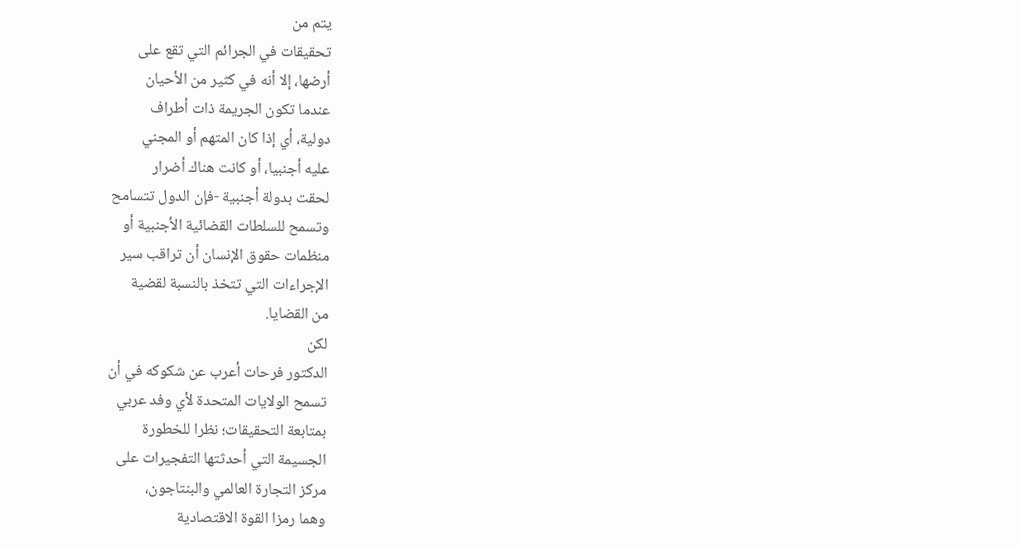يتم من
تحقيقات في الجرائم التي تقع على
أرضها، إلا أنه في كثير من الأحيان
عندما تكون الجريمة ذات أطراف
دولية، أي إذا كان المتهم أو المجني
عليه أجنبيا، أو كانت هناك أضرار
لحقت بدولة أجنبية -فإن الدول تتسامح
وتسمح للسلطات القضائية الأجنبية أو
منظمات حقوق الإنسان أن تراقب سير
الإجراءات التي تتخذ بالنسبة لقضية
من القضايا.
لكن
الدكتور فرحات أعرب عن شكوكه في أن
تسمح الولايات المتحدة لأي وفد عربي
بمتابعة التحقيقات؛ نظرا للخطورة
الجسيمة التي أحدثتها التفجيرات على
مركز التجارة العالمي والبنتاجون،
وهما رمزا القوة الاقتصادية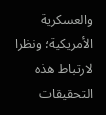والعسكرية الأمريكية؛ ونظرا
لارتباط هذه التحقيقات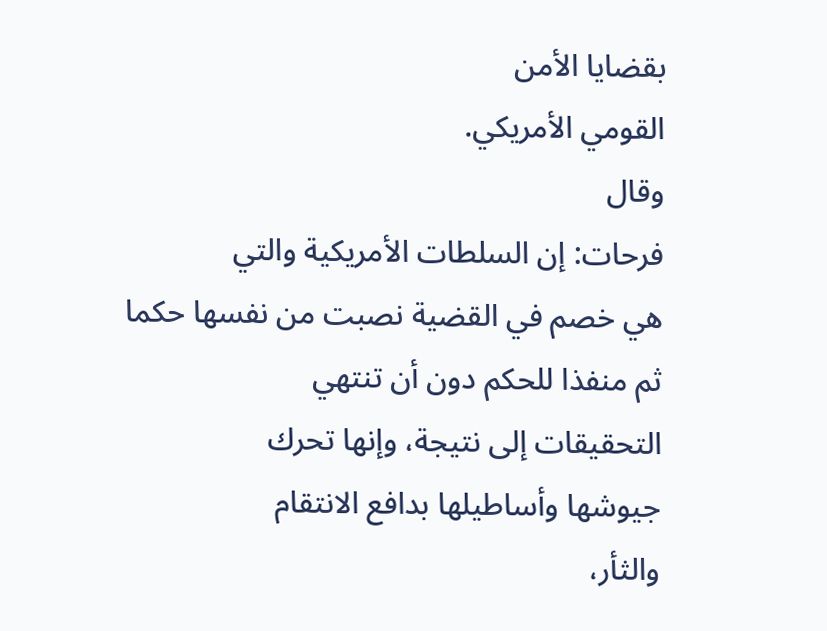بقضايا الأمن
القومي الأمريكي.
وقال
فرحات: إن السلطات الأمريكية والتي
هي خصم في القضية نصبت من نفسها حكما
ثم منفذا للحكم دون أن تنتهي
التحقيقات إلى نتيجة، وإنها تحرك
جيوشها وأساطيلها بدافع الانتقام
والثأر،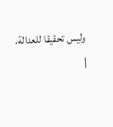وليس تحقيقا للعدالة.
|